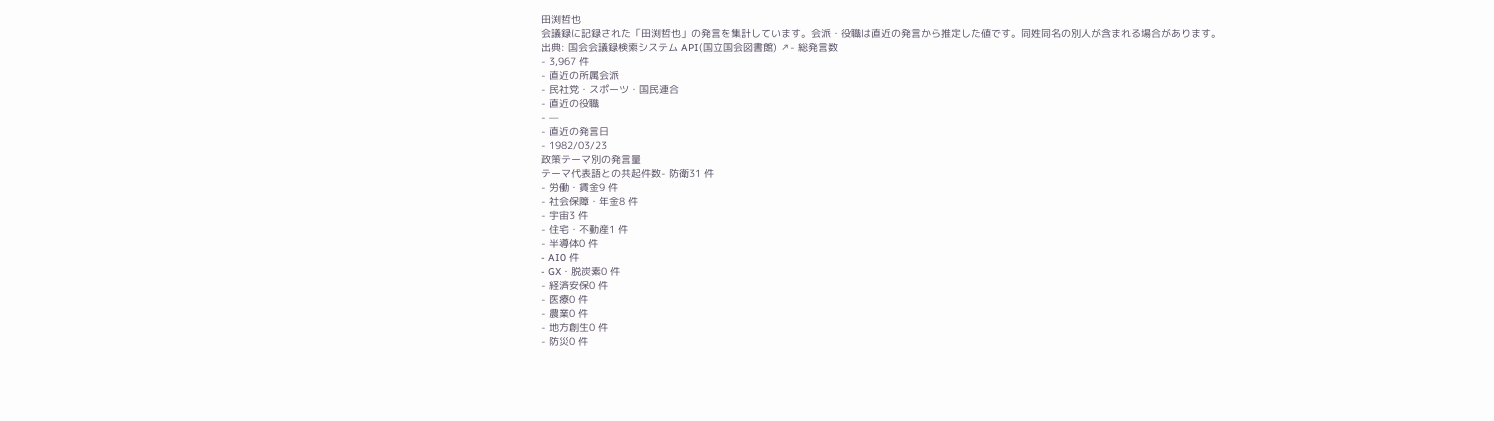田渕哲也
会議録に記録された「田渕哲也」の発言を集計しています。会派・役職は直近の発言から推定した値です。同姓同名の別人が含まれる場合があります。
出典: 国会会議録検索システム API(国立国会図書館) ↗- 総発言数
- 3,967 件
- 直近の所属会派
- 民社党・スポーツ・国民連合
- 直近の役職
- —
- 直近の発言日
- 1982/03/23
政策テーマ別の発言量
テーマ代表語との共起件数- 防衛31 件
- 労働・賃金9 件
- 社会保障・年金8 件
- 宇宙3 件
- 住宅・不動産1 件
- 半導体0 件
- AI0 件
- GX・脱炭素0 件
- 経済安保0 件
- 医療0 件
- 農業0 件
- 地方創生0 件
- 防災0 件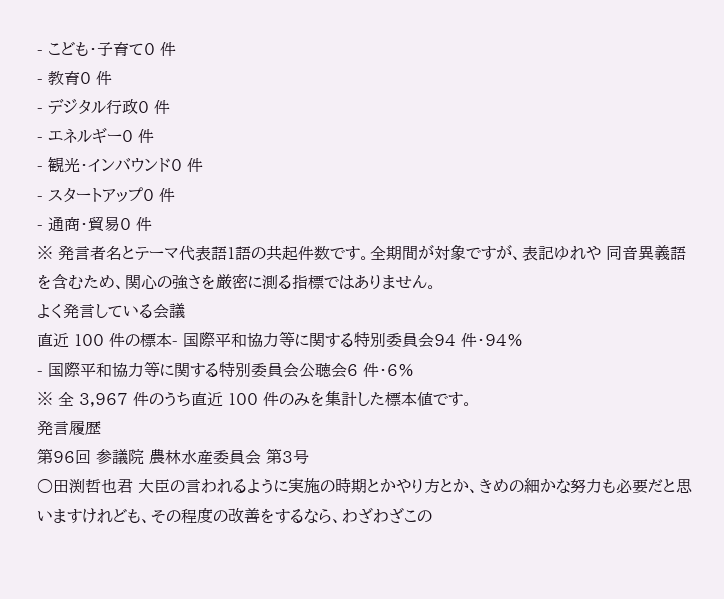- こども・子育て0 件
- 教育0 件
- デジタル行政0 件
- エネルギー0 件
- 観光・インバウンド0 件
- スタートアップ0 件
- 通商・貿易0 件
※ 発言者名とテーマ代表語1語の共起件数です。全期間が対象ですが、表記ゆれや 同音異義語を含むため、関心の強さを厳密に測る指標ではありません。
よく発言している会議
直近 100 件の標本- 国際平和協力等に関する特別委員会94 件・94%
- 国際平和協力等に関する特別委員会公聴会6 件・6%
※ 全 3,967 件のうち直近 100 件のみを集計した標本値です。
発言履歴
第96回 参議院 農林水産委員会 第3号
○田渕哲也君 大臣の言われるように実施の時期とかやり方とか、きめの細かな努力も必要だと思いますけれども、その程度の改善をするなら、わざわざこの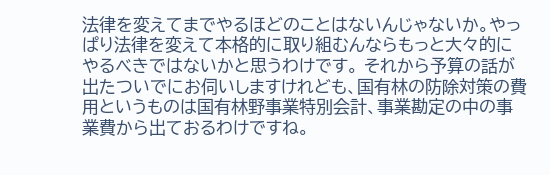法律を変えてまでやるほどのことはないんじゃないか。やっぱり法律を変えて本格的に取り組むんならもっと大々的にやるべきではないかと思うわけです。 それから予算の話が出たついでにお伺いしますけれども、国有林の防除対策の費用というものは国有林野事業特別会計、事業勘定の中の事業費から出ておるわけですね。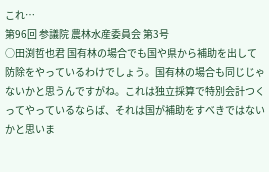これ…
第96回 参議院 農林水産委員会 第3号
○田渕哲也君 国有林の場合でも国や県から補助を出して防除をやっているわけでしょう。国有林の場合も同じじゃないかと思うんですがね。これは独立採算で特別会計つくってやっているならば、それは国が補助をすべきではないかと思いま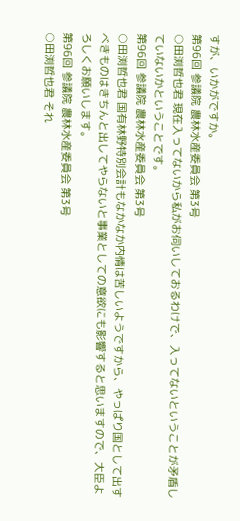すが、いかがですか。
第96回 参議院 農林水産委員会 第3号
○田渕哲也君 現在入ってないから私がお伺いしておるわけで、入ってないということが矛盾していないかということです。
第96回 参議院 農林水産委員会 第3号
○田渕哲也君 国有林野特別会計もなかなか内情は苦しいようですから、やっぱり国として出すべきものはきちんと出してやらないと事業としての意欲にも影響すると思いますので、大臣よろしくお願いします。
第96回 参議院 農林水産委員会 第3号
○田渕哲也君 それ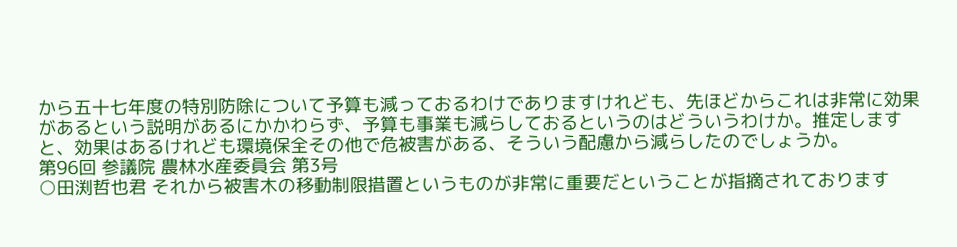から五十七年度の特別防除について予算も減っておるわけでありますけれども、先ほどからこれは非常に効果があるという説明があるにかかわらず、予算も事業も減らしておるというのはどういうわけか。推定しますと、効果はあるけれども環境保全その他で危被害がある、そういう配慮から減らしたのでしょうか。
第96回 参議院 農林水産委員会 第3号
○田渕哲也君 それから被害木の移動制限措置というものが非常に重要だということが指摘されております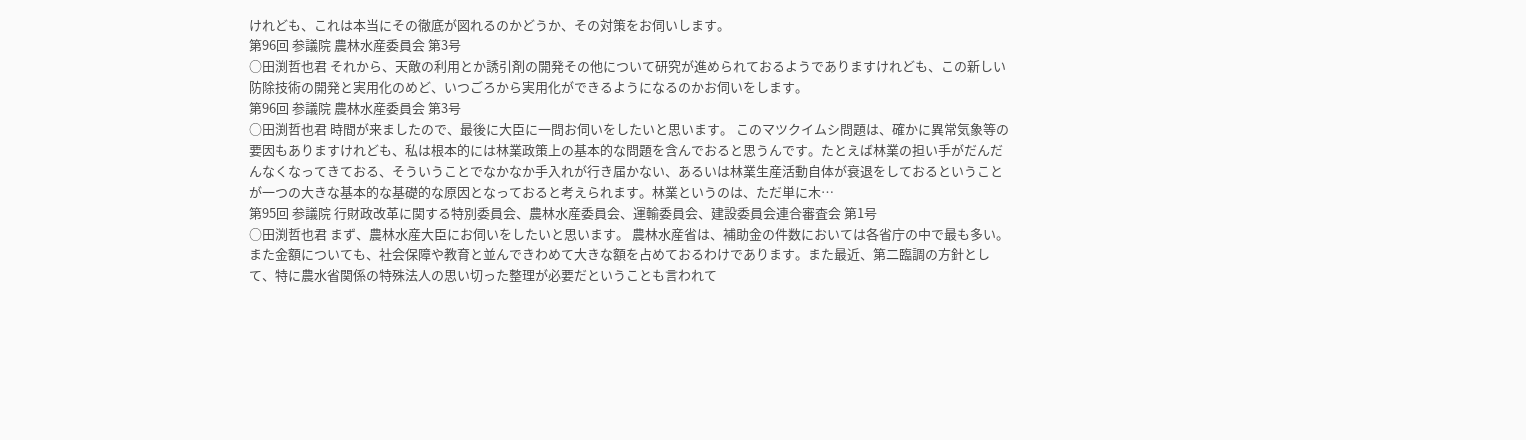けれども、これは本当にその徹底が図れるのかどうか、その対策をお伺いします。
第96回 参議院 農林水産委員会 第3号
○田渕哲也君 それから、天敵の利用とか誘引剤の開発その他について研究が進められておるようでありますけれども、この新しい防除技術の開発と実用化のめど、いつごろから実用化ができるようになるのかお伺いをします。
第96回 参議院 農林水産委員会 第3号
○田渕哲也君 時間が来ましたので、最後に大臣に一問お伺いをしたいと思います。 このマツクイムシ問題は、確かに異常気象等の要因もありますけれども、私は根本的には林業政策上の基本的な問題を含んでおると思うんです。たとえば林業の担い手がだんだんなくなってきておる、そういうことでなかなか手入れが行き届かない、あるいは林業生産活動自体が衰退をしておるということが一つの大きな基本的な基礎的な原因となっておると考えられます。林業というのは、ただ単に木…
第95回 参議院 行財政改革に関する特別委員会、農林水産委員会、運輸委員会、建設委員会連合審査会 第1号
○田渕哲也君 まず、農林水産大臣にお伺いをしたいと思います。 農林水産省は、補助金の件数においては各省庁の中で最も多い。また金額についても、社会保障や教育と並んできわめて大きな額を占めておるわけであります。また最近、第二臨調の方針として、特に農水省関係の特殊法人の思い切った整理が必要だということも言われて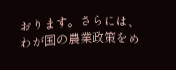おります。さらには、わが国の農業政策をめ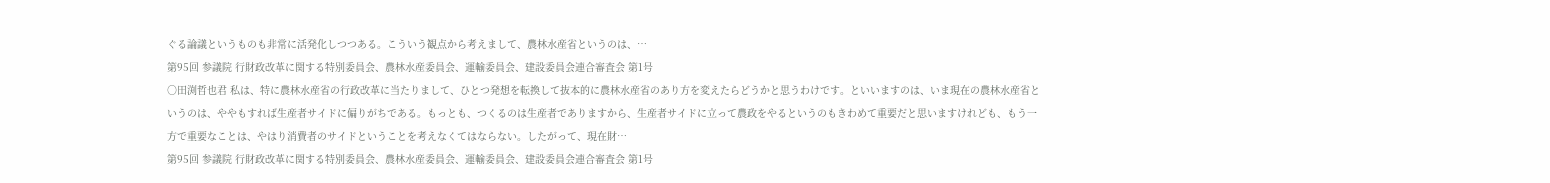ぐる論議というものも非常に活発化しつつある。こういう観点から考えまして、農林水産省というのは、…
第95回 参議院 行財政改革に関する特別委員会、農林水産委員会、運輸委員会、建設委員会連合審査会 第1号
○田渕哲也君 私は、特に農林水産省の行政改革に当たりまして、ひとつ発想を転換して抜本的に農林水産省のあり方を変えたらどうかと思うわけです。といいますのは、いま現在の農林水産省というのは、ややもすれば生産者サイドに偏りがちである。もっとも、つくるのは生産者でありますから、生産者サイドに立って農政をやるというのもきわめて重要だと思いますけれども、もう一方で重要なことは、やはり消費者のサイドということを考えなくてはならない。したがって、現在財…
第95回 参議院 行財政改革に関する特別委員会、農林水産委員会、運輸委員会、建設委員会連合審査会 第1号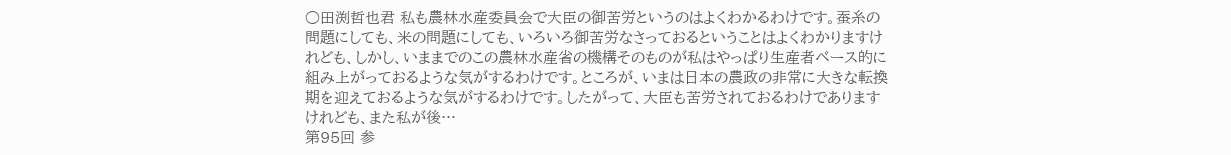○田渕哲也君 私も農林水産委員会で大臣の御苦労というのはよくわかるわけです。蚕糸の問題にしても、米の問題にしても、いろいろ御苦労なさっておるということはよくわかりますけれども、しかし、いままでのこの農林水産省の機構そのものが私はやっぱり生産者ベース的に組み上がっておるような気がするわけです。ところが、いまは日本の農政の非常に大きな転換期を迎えておるような気がするわけです。したがって、大臣も苦労されておるわけでありますけれども、また私が後…
第95回 参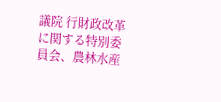議院 行財政改革に関する特別委員会、農林水産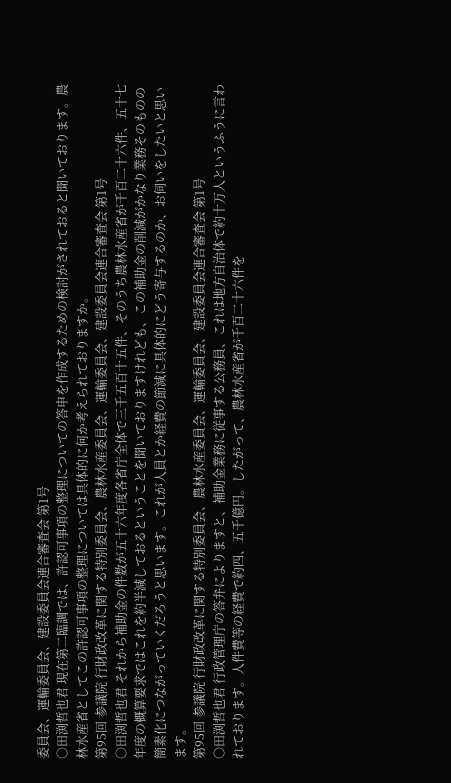委員会、運輸委員会、建設委員会連合審査会 第1号
○田渕哲也君 現在第二臨調では、許認可事項の整理についての答申を作成するための検討がされておると聞いております。農林水産省としてこの許認可事項の整理については具体的に何か考えられておりますか。
第95回 参議院 行財政改革に関する特別委員会、農林水産委員会、運輸委員会、建設委員会連合審査会 第1号
○田渕哲也君 それから補助金の件数が五十六年度各省庁全体で三千五百十五件、そのうち農林水産省が千百二十六件、五十七年度の概算要求ではこれを約半減しておるということを聞いておりますけれども、この補助金の削減がかなり業務そのものの簡素化につながっていくだろうと思います。これが人員とか経費の節減に具体的にどう寄与するのか、お伺いをしたいと思います。
第95回 参議院 行財政改革に関する特別委員会、農林水産委員会、運輸委員会、建設委員会連合審査会 第1号
○田渕哲也君 行政管理庁の答弁によりますと、補助金業務に従事する公務員、これは地方自治体で約十万人というふうに言われております。人件費等の経費で約四、五千億円。したがって、農林水産省が千百二十六件を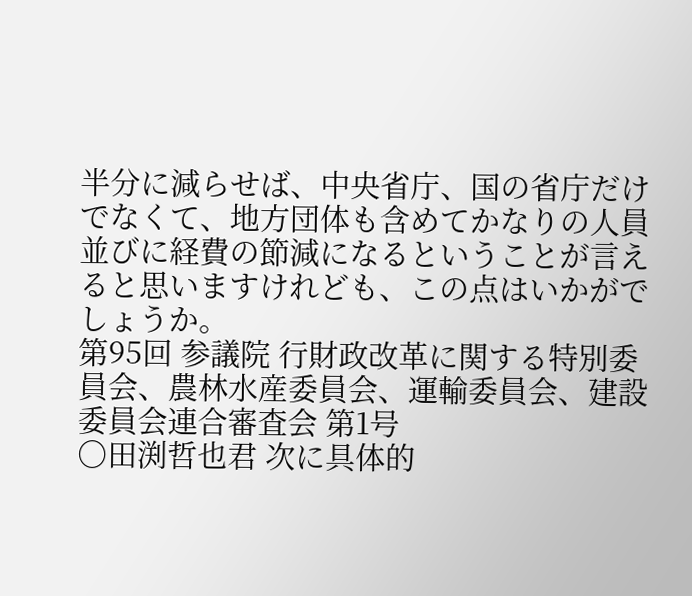半分に減らせば、中央省庁、国の省庁だけでなくて、地方団体も含めてかなりの人員並びに経費の節減になるということが言えると思いますけれども、この点はいかがでしょうか。
第95回 参議院 行財政改革に関する特別委員会、農林水産委員会、運輸委員会、建設委員会連合審査会 第1号
○田渕哲也君 次に具体的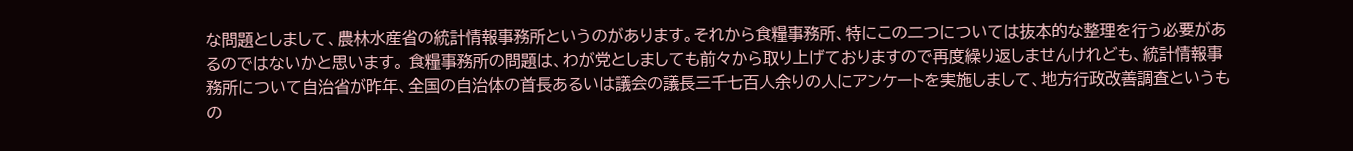な問題としまして、農林水産省の統計情報事務所というのがあります。それから食糧事務所、特にこの二つについては抜本的な整理を行う必要があるのではないかと思います。 食糧事務所の問題は、わが党としましても前々から取り上げておりますので再度繰り返しませんけれども、統計情報事務所について自治省が昨年、全国の自治体の首長あるいは議会の議長三千七百人余りの人にアンケートを実施しまして、地方行政改善調査というもの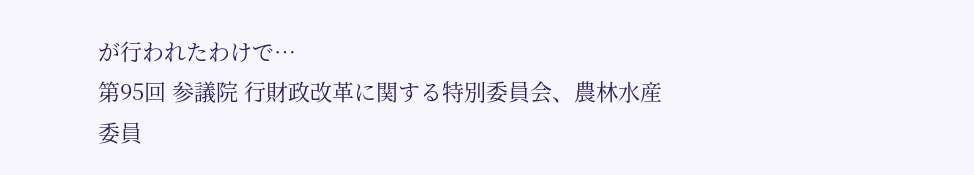が行われたわけで…
第95回 参議院 行財政改革に関する特別委員会、農林水産委員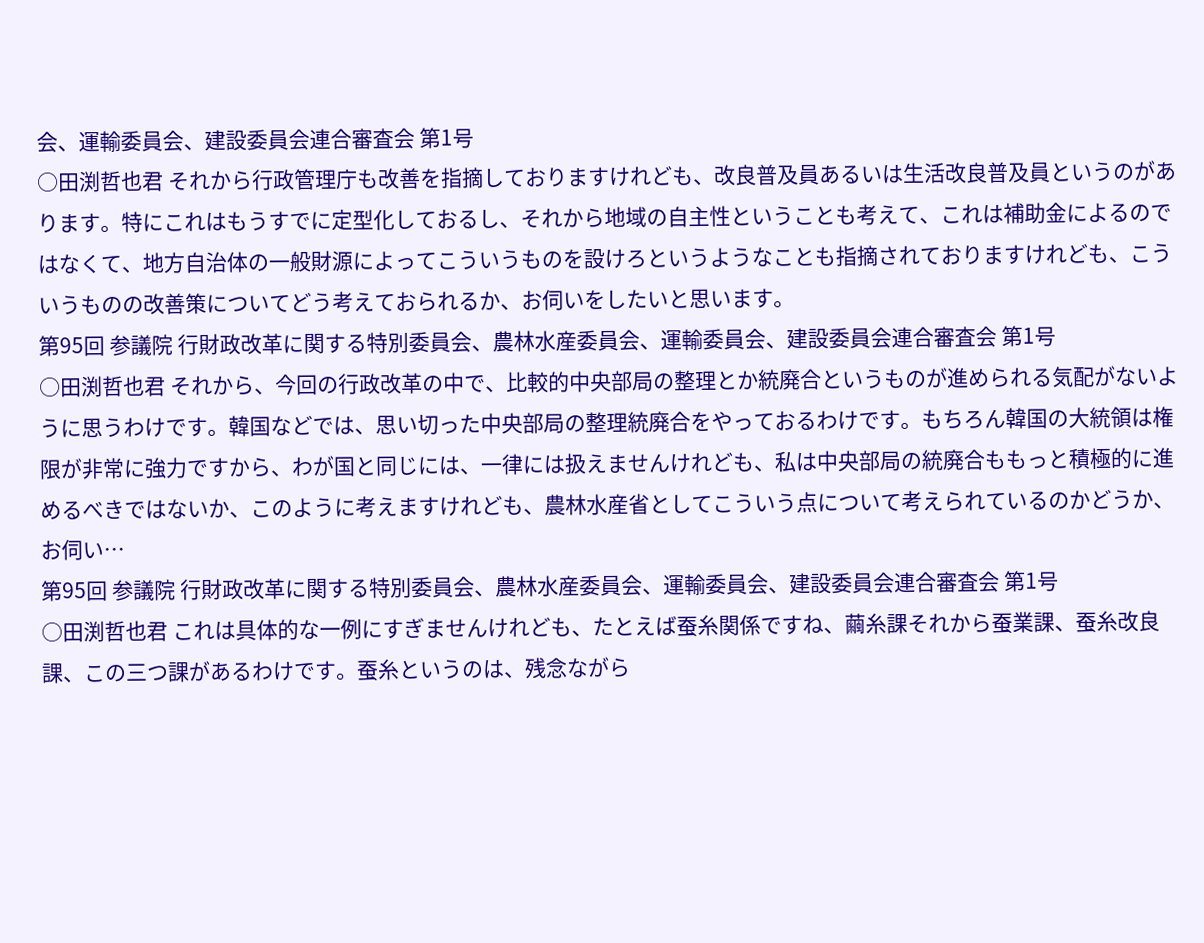会、運輸委員会、建設委員会連合審査会 第1号
○田渕哲也君 それから行政管理庁も改善を指摘しておりますけれども、改良普及員あるいは生活改良普及員というのがあります。特にこれはもうすでに定型化しておるし、それから地域の自主性ということも考えて、これは補助金によるのではなくて、地方自治体の一般財源によってこういうものを設けろというようなことも指摘されておりますけれども、こういうものの改善策についてどう考えておられるか、お伺いをしたいと思います。
第95回 参議院 行財政改革に関する特別委員会、農林水産委員会、運輸委員会、建設委員会連合審査会 第1号
○田渕哲也君 それから、今回の行政改革の中で、比較的中央部局の整理とか統廃合というものが進められる気配がないように思うわけです。韓国などでは、思い切った中央部局の整理統廃合をやっておるわけです。もちろん韓国の大統領は権限が非常に強力ですから、わが国と同じには、一律には扱えませんけれども、私は中央部局の統廃合ももっと積極的に進めるべきではないか、このように考えますけれども、農林水産省としてこういう点について考えられているのかどうか、お伺い…
第95回 参議院 行財政改革に関する特別委員会、農林水産委員会、運輸委員会、建設委員会連合審査会 第1号
○田渕哲也君 これは具体的な一例にすぎませんけれども、たとえば蚕糸関係ですね、繭糸課それから蚕業課、蚕糸改良課、この三つ課があるわけです。蚕糸というのは、残念ながら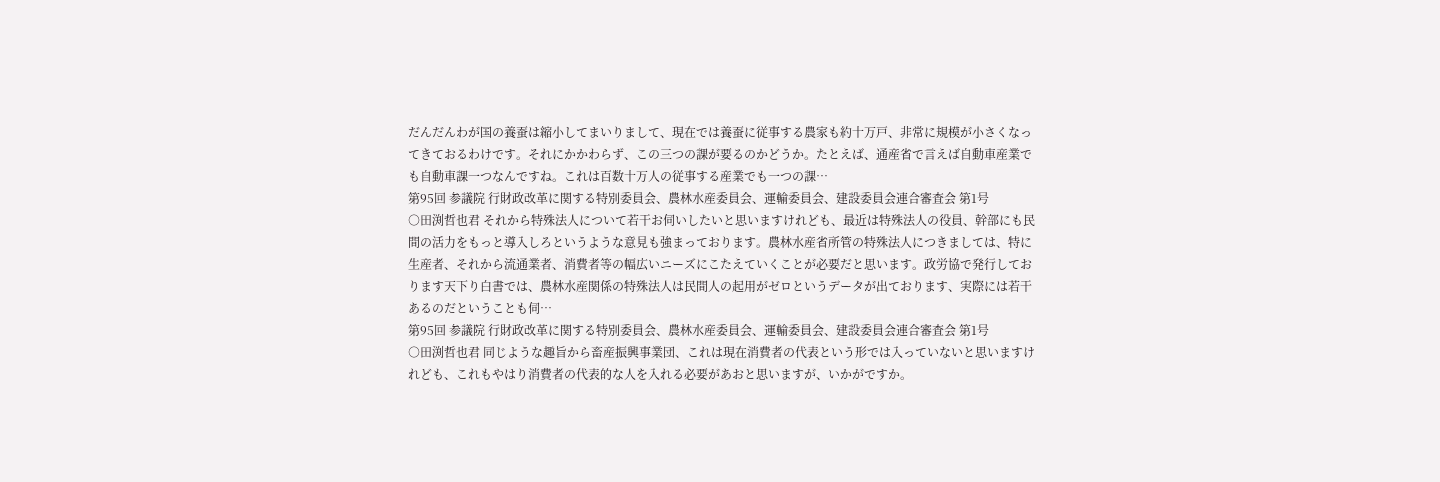だんだんわが国の養蚕は縮小してまいりまして、現在では養蚕に従事する農家も約十万戸、非常に規模が小さくなってきておるわけです。それにかかわらず、この三つの課が要るのかどうか。たとえば、通産省で言えば自動車産業でも自動車課一つなんですね。これは百数十万人の従事する産業でも一つの課…
第95回 参議院 行財政改革に関する特別委員会、農林水産委員会、運輸委員会、建設委員会連合審査会 第1号
○田渕哲也君 それから特殊法人について若干お伺いしたいと思いますけれども、最近は特殊法人の役員、幹部にも民間の活力をもっと導入しろというような意見も強まっております。農林水産省所管の特殊法人につきましては、特に生産者、それから流通業者、消費者等の幅広いニーズにこたえていくことが必要だと思います。政労協で発行しております天下り白書では、農林水産関係の特殊法人は民間人の起用がゼロというデータが出ております、実際には若干あるのだということも伺…
第95回 参議院 行財政改革に関する特別委員会、農林水産委員会、運輸委員会、建設委員会連合審査会 第1号
○田渕哲也君 同じような趣旨から畜産振興事業団、これは現在消費者の代表という形では入っていないと思いますけれども、これもやはり消費者の代表的な人を入れる必要があおと思いますが、いかがですか。